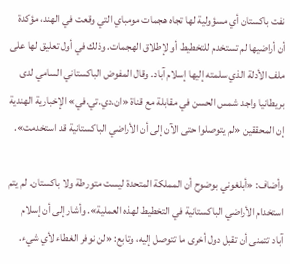نفت باكستان أي مسؤولية لها تجاه هجمات مومباي التي وقعت في الهند، مؤكدة أن أراضيها لم تستخدم للتخطيط أو لإطلاق الهجمات. وذلك في أول تعليق لها على ملف الأدلة الذي سلمته إليها إسلام آباد. وقال المفوض الباكستاني السامي لدى بريطانيا واجد شمس الحسن في مقابلة مع قناة «ان.دي.تي.في» الإخبارية الهندية إن المحققين «لم يتوصلوا حتى الآن إلى أن الأراضي الباكستانية قد استخدمت».

وأضاف: «أبلغوني بوضوح أن المملكة المتحدة ليست متورطة ولا باكستان. لم يتم استخدام الأراضي الباكستانية في التخطيط لهذه العملية». وأشار إلى أن إسلام آباد تتمنى أن تقبل دول أخرى ما تتوصل إليه، وتابع: «لن نوفر الغطاء لأي شيء.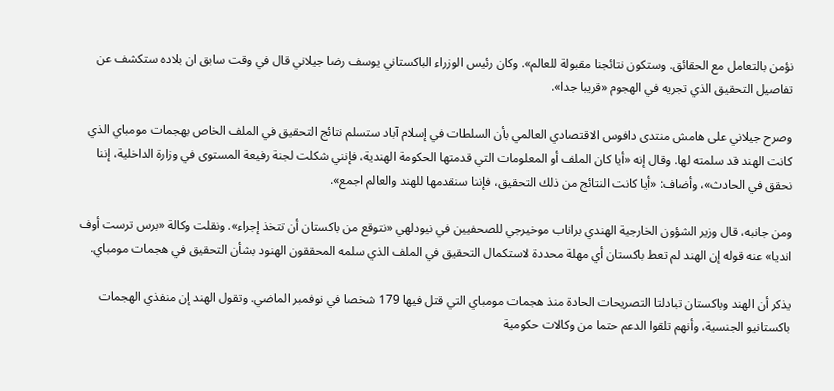نؤمن بالتعامل مع الحقائق. وستكون نتائجنا مقبولة للعالم». وكان رئيس الوزراء الباكستاني يوسف رضا جيلاني قال في وقت سابق ان بلاده ستكشف عن تفاصيل التحقيق الذي تجريه في الهجوم «قريبا جدا».

وصرح جيلاني على هامش منتدى دافوس الاقتصادي العالمي بأن السلطات في إسلام آباد ستسلم نتائج التحقيق في الملف الخاص بهجمات مومباي الذي كانت الهند قد سلمته لها. وقال إنه «أيا كان الملف أو المعلومات التي قدمتها الحكومة الهندية، فإنني شكلت لجنة رفيعة المستوى في وزارة الداخلية، إننا نحقق في الحادث»، وأضاف: «أيا كانت النتائج من ذلك التحقيق، فإننا سنقدمها للهند والعالم اجمع».

ومن جانبه، قال وزير الشؤون الخارجية الهندي براناب موخيرجي للصحفيين في نيودلهي «نتوقع من باكستان أن تتخذ إجراء». ونقلت وكالة «برس ترست أوف انديا» عنه قوله إن الهند لم تعط باكستان أي مهلة محددة لاستكمال التحقيق في الملف الذي سلمه المحققون الهنود بشأن التحقيق في هجمات مومباي.

يذكر أن الهند وباكستان تبادلتا التصريحات الحادة منذ هجمات مومباي التي قتل فيها 179 شخصا في نوفمبر الماضي. وتقول الهند إن منفذي الهجمات باكستانيو الجنسية، وأنهم تلقوا الدعم حتما من وكالات حكومية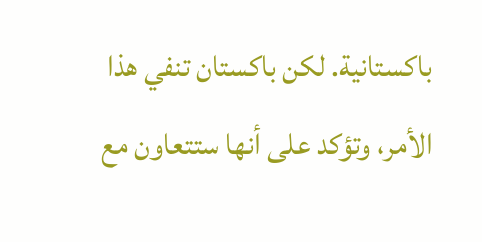باكستانية. لكن باكستان تنفي هذا الأمر، وتؤكد على أنها ستتعاون مع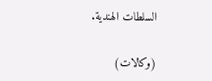السلطات الهندية.

(وكالات)